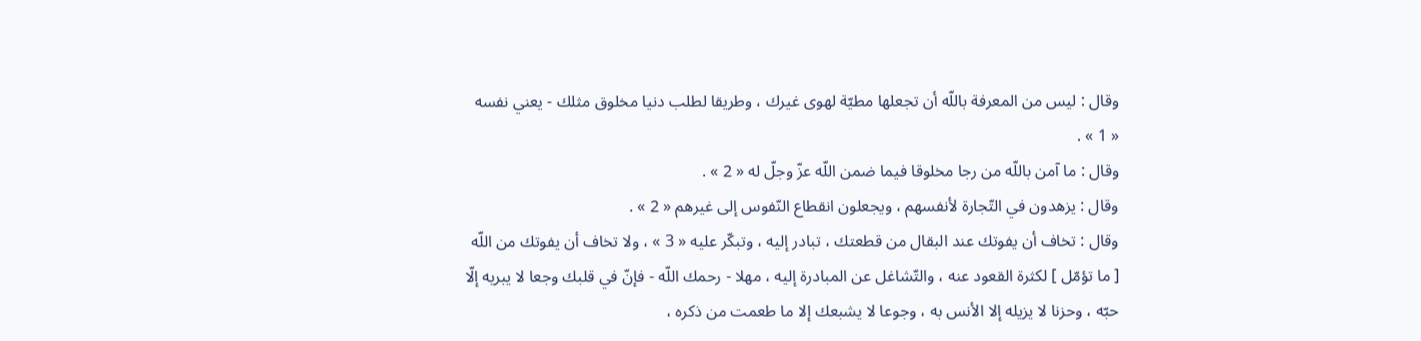وقال : ليس من المعرفة باللّه أن تجعلها مطيّة لهوى غيرك ، وطريقا لطلب دنيا مخلوق مثلك - يعني نفسه « 1 » .
وقال : ما آمن باللّه من رجا مخلوقا فيما ضمن اللّه عزّ وجلّ له « 2 » .
وقال : يزهدون في التّجارة لأنفسهم ، ويجعلون انقطاع النّفوس إلى غيرهم « 2 » .
وقال : تخاف أن يفوتك عند البقال من قطعتك ، تبادر إليه ، وتبكّر عليه « 3 » ، ولا تخاف أن يفوتك من اللّه [ ما تؤمّل ] لكثرة القعود عنه ، والتّشاغل عن المبادرة إليه ، مهلا - رحمك اللّه - فإنّ في قلبك وجعا لا يبريه إلّا حبّه ، وحزنا لا يزيله إلا الأنس به ، وجوعا لا يشبعك إلا ما طعمت من ذكره ،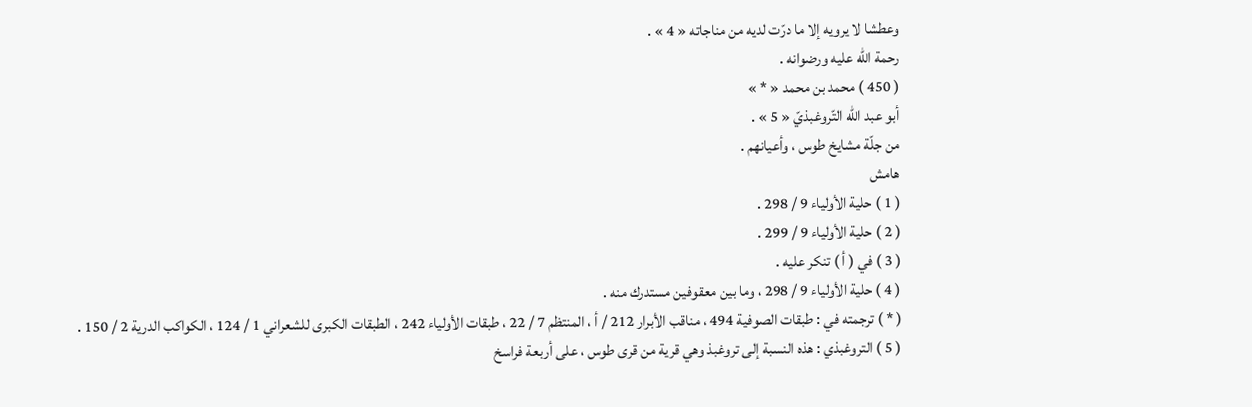وعطشا لا يرويه إلا ما درّت لديه من مناجاته « 4 » .
رحمة اللّه عليه ورضوانه .
( 450 ) محمد بن محمد « * »
أبو عبد اللّه التّروغبذيّ « 5 » .
من جلّة مشايخ طوس ، وأعيانهم .
هامش
( 1 ) حلية الأولياء 9 / 298 .
( 2 ) حلية الأولياء 9 / 299 .
( 3 ) في ( أ ) تنكر عليه .
( 4 ) حلية الأولياء 9 / 298 ، وما بين معقوفين مستدرك منه .
( * ) ترجمته في : طبقات الصوفية 494 ، مناقب الأبرار 212 / أ ، المنتظم 7 / 22 ، طبقات الأولياء 242 ، الطبقات الكبرى للشعراني 1 / 124 ، الكواكب الدرية 2 / 150 .
( 5 ) التروغبذي : هذه النسبة إلى تروغبذ وهي قرية من قرى طوس ، على أربعة فراسخ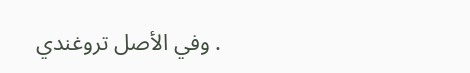. وفي الأصل تروغندي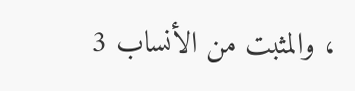، والمثبت من الأنساب 3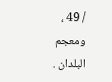/ 49 ، ومعجم البلدان .